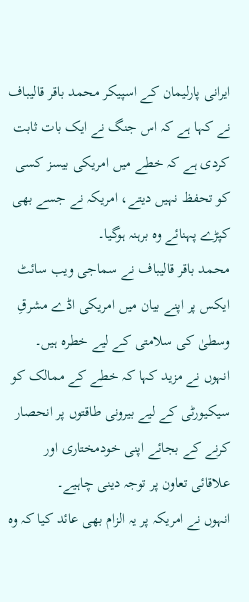ایرانی پارلیمان کے اسپیکر محمد باقر قالیباف نے کہا ہے کہ اس جنگ نے ایک بات ثابت کردی ہے کہ خطے میں امریکی بیسز کسی کو تحفظ نہیں دیتے، امریکہ نے جسے بھی کپڑے پہنائے وہ برہنہ ہوگیا۔
محمد باقر قالیباف نے سماجی ویب سائٹ ایکس پر اپنے بیان میں امریکی اڈے مشرقِ وسطیٰ کی سلامتی کے لیے خطرہ ہیں۔
انہوں نے مزید کہا کہ خطے کے ممالک کو سیکیورٹی کے لیے بیرونی طاقتوں پر انحصار کرنے کے بجائے اپنی خودمختاری اور علاقائی تعاون پر توجہ دینی چاہیے۔
انہوں نے امریکہ پر یہ الزام بھی عائد کیا کہ وہ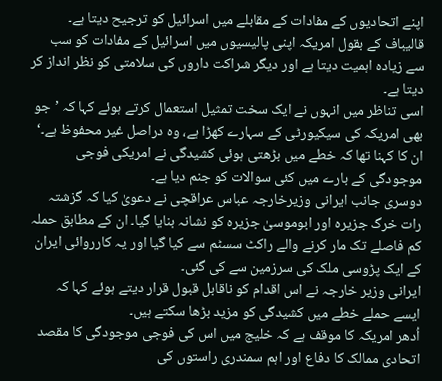اپنے اتحادیوں کے مفادات کے مقابلے میں اسرائیل کو ترجیح دیتا ہے۔ قالیباف کے بقول امریکہ اپنی پالیسیوں میں اسرائیل کے مفادات کو سب سے زیادہ اہمیت دیتا ہے اور دیگر شراکت داروں کی سلامتی کو نظر انداز کر دیتا ہے۔
اسی تناظر میں انہوں نے ایک سخت تمثیل استعمال کرتے ہوئے کہا کہ ’جو بھی امریکہ کی سیکیورٹی کے سہارے کھڑا ہے، وہ دراصل غیر محفوظ ہے۔‘ ان کا کہنا تھا کہ خطے میں بڑھتی ہوئی کشیدگی نے امریکی فوجی موجودگی کے بارے میں کئی سوالات کو جنم دیا ہے۔
دوسری جانب ایرانی وزیرخارجہ عباس عراقچی نے دعویٰ کیا کہ گزشتہ رات خرگ جزیرہ اور ابوموسیٰ جزیرہ کو نشانہ بنایا گیا۔ ان کے مطابق حملہ کم فاصلے تک مار کرنے والے راکٹ سسٹم سے کیا گیا اور یہ کارروائی ایران کے ایک پڑوسی ملک کی سرزمین سے کی گئی۔
ایرانی وزیر خارجہ نے اس اقدام کو ناقابل قبول قرار دیتے ہوئے کہا کہ ایسے حملے خطے میں کشیدگی کو مزید بڑھا سکتے ہیں۔
اُدھر امریکہ کا موقف ہے کہ خلیج میں اس کی فوجی موجودگی کا مقصد اتحادی ممالک کا دفاع اور اہم سمندری راستوں کی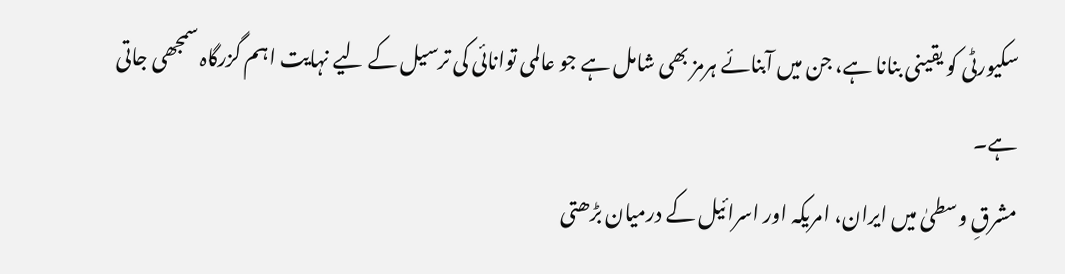سکیورٹی کو یقینی بنانا ہے، جن میں آبنائے ہرمز بھی شامل ہے جو عالمی توانائی کی ترسیل کے لیے نہایت اہم گزرگاہ سمجھی جاتی ہے۔
مشرقِ وسطیٰ میں ایران، امریکہ اور اسرائیل کے درمیان بڑھتی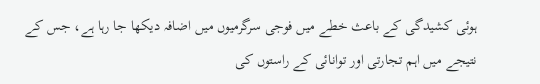ہوئی کشیدگی کے باعث خطے میں فوجی سرگرمیوں میں اضافہ دیکھا جا رہا ہے، جس کے نتیجے میں اہم تجارتی اور توانائی کے راستوں کی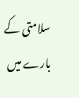سلامتی کے بارے میں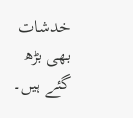خدشات بھی بڑھ گئے ہیں۔